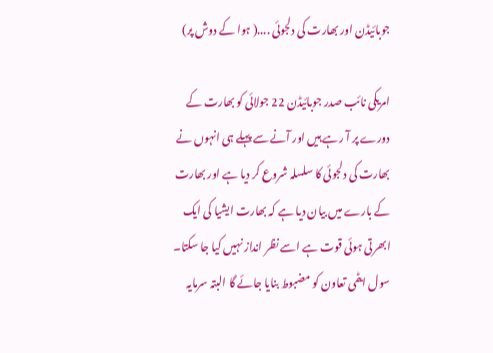جوبائیڈن اور بھارت کی دلجوئی ....( ہوا کے دوش پر)

امریکی نائب صدر جوبائیڈن 22 جولائی کو بھارت کے دورے پر آ رہے ہیں اور آنے سے پہلے ہی انہوں نے بھارت کی دلجوئی کا سلسلہ شروع کر دیا ہے اور بھارت کے بارے میں بیان دیا ہے کہ بھارت ایشیا کی ایک ابھرتی ہوئی قوت ہے اسے نظر انداز نہیں کیا جا سکتا۔ سول ایٹمی تعاون کو مضبوط بنایا جائے گا البتہ سرمایہ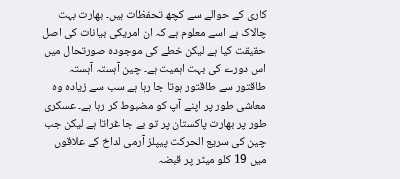کاری کے حوالے سے کچھ تحفظات ہیں۔ بھارت بہت چالاک ہے اسے معلوم ہے کہ ان امریکی بیانات کی اصل حقیقت کیا ہے لیکن خطے کی موجودہ صورتحال میں اس دورے کی بہت اہمیت ہے۔ چین آہستہ آہستہ طاقتور سے طاقتور ہوتا جا رہا ہے سب سے زیادہ وہ معاشی طور پر اپنے آپ کو مضبوط کر رہا ہے۔ عسکری طور پر بھارت پاکستان پر تو بے جا غراتا ہے لیکن جب چین کی سریع الحرکت پیپلز آرمی لداخ کے علاقوں میں 19 کلو میٹر پر قبضہ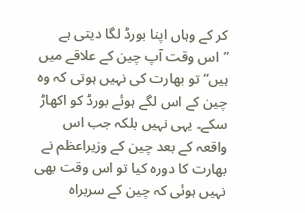کر کے وہاں اپنا بورڈ لگا دیتی ہے ”اس وقت آپ چین کے علاقے میں ہیں“ تو بھارت کی نہیں ہوتی کہ وہ چین کے اس لگے ہوئے بورڈ کو اکھاڑ سکے۔ یہی نہیں بلکہ جب اس واقعہ کے بعد چین کے وزیراعظم نے بھارت کا دورہ کیا تو اس وقت بھی نہیں ہوئی کہ چین کے سربراہ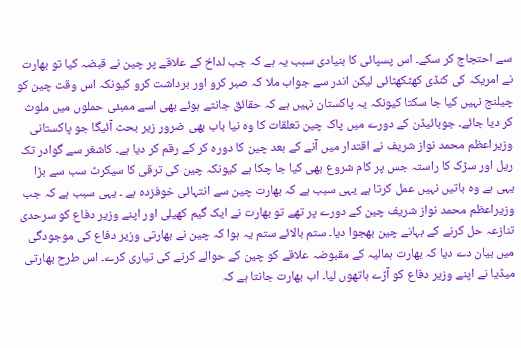سے احتجاج کر سکے۔ اس پسپائی کا بنیادی سبب یہ ہے کہ جب لداخ کے علاقے پر چین نے قبضہ کیا تو بھارت نے امریکہ کی کنڈی کھٹکھٹائی لیکن اندر سے جواب ملا کہ صبر کرو اور برداشت کرو کیونکہ اس وقت چین کو چیلنج نہیں کیا جا سکتا کیونکہ یہ پاکستان نہیں ہے کہ حقائق جانتے ہوئے بھی اسے ممبئی حملوں میں ملوث کر دیا جائے۔ جوبائیڈن کے دورے میں پاک چین تعلقات کا وہ نیا باب بھی ضرور زیر بحث آئیگا جو پاکستانی وزیراعظم محمد نواز شریف نے اقتدار میں آنے کے بعد چین کا دورہ کر کے رقم کر دیا ہے۔ کاشغر سے گوادر تک ریل اور سڑک کا راستہ جس پر کام شروع بھی کیا جا چکا ہے کیونکہ چین کی ترقی کا سیکرٹ سب سے بڑا یہی ہے وہ باتیں نہیں عمل کرتا ہے یہی سبب ہے کہ بھارت چین سے انتہائی خوفزدہ ہے ۔ یہی سبب ہے کہ جب وزیراعظم محمد نواز شریف چین کے دورے پر تھے تو بھارت نے ایک گیم کھیلی اور اپنے وزیر دفاع کو سرحدی تنازعہ حل کرنے کے بہانے چین بھجوا دیا۔ ستم بالائے ستم یہ ہوا کہ چین نے بھارتی وزیر دفاع کی موجودگی میں بیان دے دیا کہ بھارت ہمالیہ کے مقبوضہ علاقے کو چین کے حوالے کرنے کی تیاری کرے۔ اس طرح بھارتی میڈیا نے اپنے وزیر دفاع کو آڑے ہاتھوں لیا۔ اب بھارت جانتا ہے کہ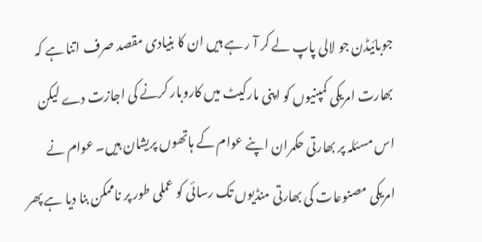جوبائیڈن جو لالی پاپ لے کر آ ر ہے ہیں ان کا بنیادی مقصد صرف اتنا ہے کہ بھارت امریکی کمپنیوں کو اپنی مارکیٹ میں کاروبار کرنے کی اجازت دے لیکن اس مسئلہ پر بھارتی حکمران اپنے عوام کے ہاتھوں پریشان ہیں۔ عوام نے امریکی مصنوعات کی بھارتی منڈیوں تک رسائی کو عملی طور پر ناممکن بنا دیا ہے پھر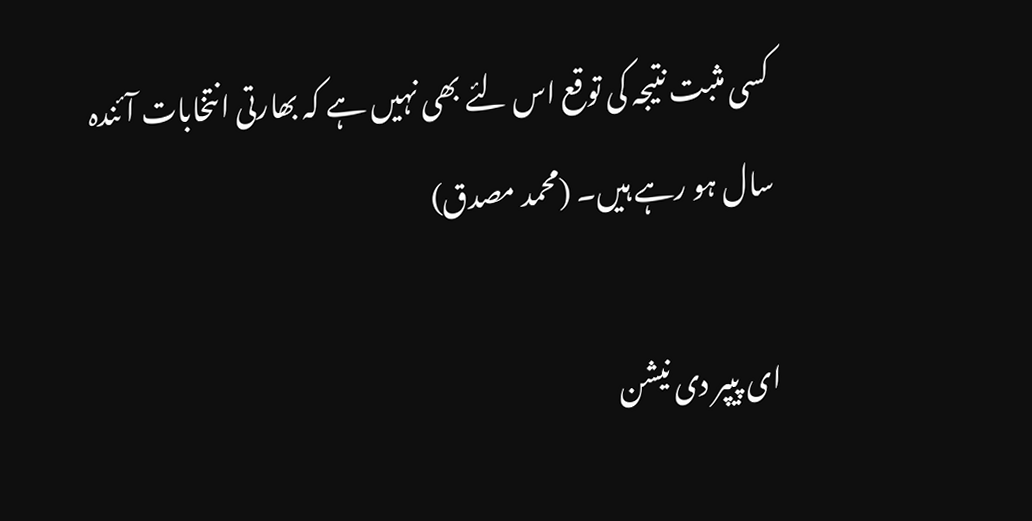کسی مثبت نتیجہ کی توقع اس لئے بھی نہیں ہے کہ بھارتی انتخابات آئندہ سال ہو رہے ہیں۔ (محمد مصدق)

ای پیپر دی نیشن